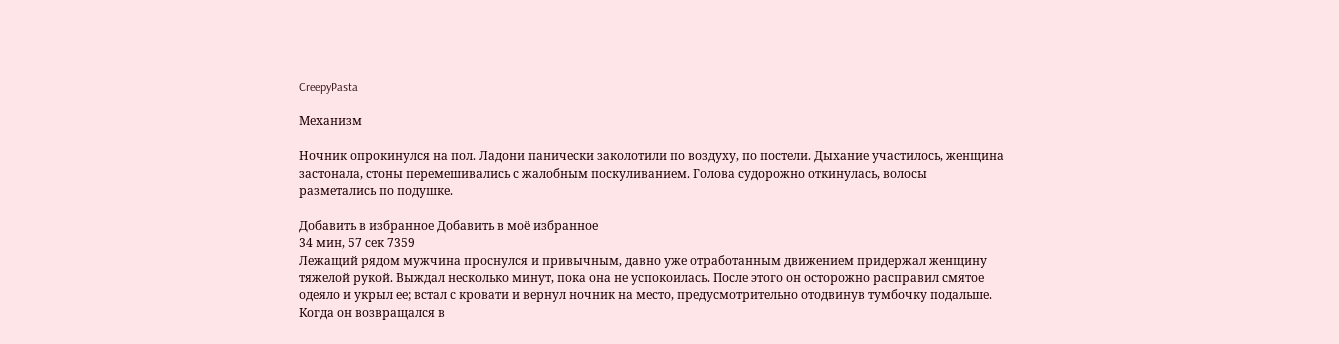CreepyPasta

Механизм

Ночник опрокинулся на пол. Ладони панически заколотили по воздуху, по постели. Дыхание участилось, женщина застонала, стоны перемешивались с жалобным поскуливанием. Голова судорожно откинулась, волосы разметались по подушке.

Добавить в избранное Добавить в моё избранное
34 мин, 57 сек 7359
Лежащий рядом мужчина проснулся и привычным, давно уже отработанным движением придержал женщину тяжелой рукой. Выждал несколько минут, пока она не успокоилась. После этого он осторожно расправил смятое одеяло и укрыл ее; встал с кровати и вернул ночник на место, предусмотрительно отодвинув тумбочку подальше. Когда он возвращался в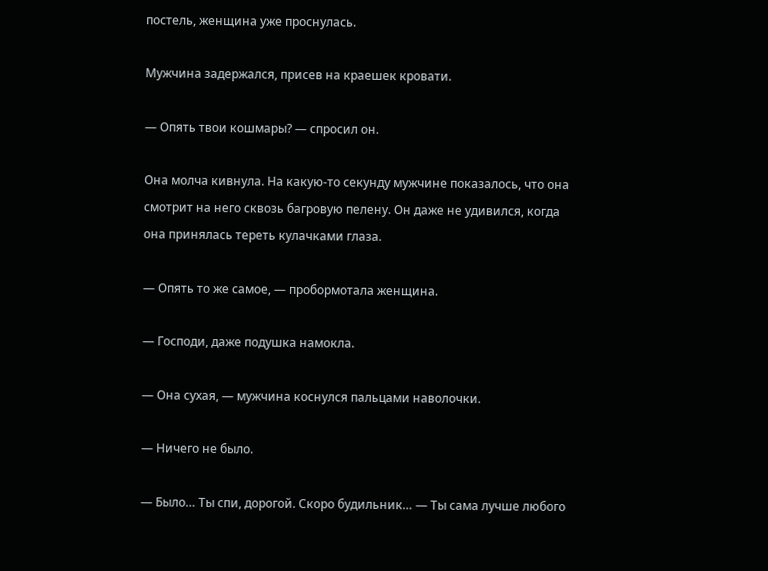постель, женщина уже проснулась.

Мужчина задержался, присев на краешек кровати.

— Опять твои кошмары? — спросил он.

Она молча кивнула. На какую-то секунду мужчине показалось, что она смотрит на него сквозь багровую пелену. Он даже не удивился, когда она принялась тереть кулачками глаза.

— Опять то же самое, — пробормотала женщина.

— Господи, даже подушка намокла.

— Она сухая, — мужчина коснулся пальцами наволочки.

— Ничего не было.

— Было… Ты спи, дорогой. Скоро будильник… — Ты сама лучше любого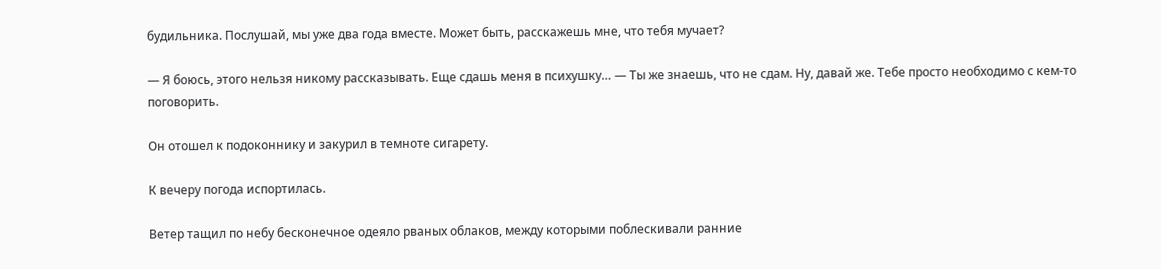будильника. Послушай, мы уже два года вместе. Может быть, расскажешь мне, что тебя мучает?

— Я боюсь, этого нельзя никому рассказывать. Еще сдашь меня в психушку… — Ты же знаешь, что не сдам. Ну, давай же. Тебе просто необходимо с кем-то поговорить.

Он отошел к подоконнику и закурил в темноте сигарету.

К вечеру погода испортилась.

Ветер тащил по небу бесконечное одеяло рваных облаков, между которыми поблескивали ранние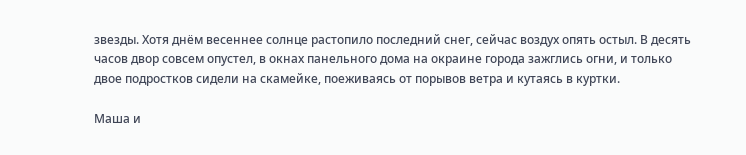звезды. Хотя днём весеннее солнце растопило последний снег, сейчас воздух опять остыл. В десять часов двор совсем опустел, в окнах панельного дома на окраине города зажглись огни, и только двое подростков сидели на скамейке, поеживаясь от порывов ветра и кутаясь в куртки.

Маша и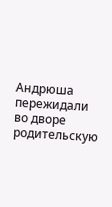Андрюша пережидали во дворе родительскую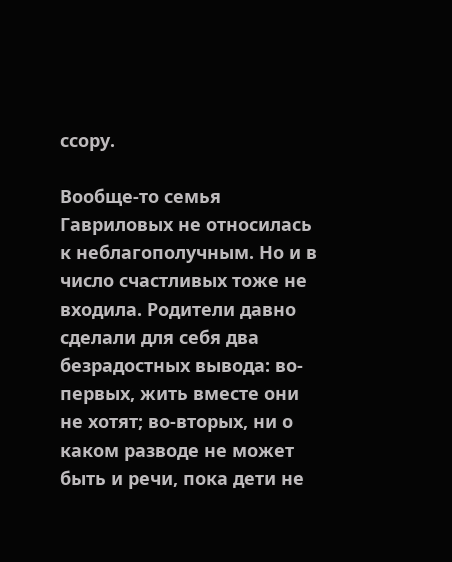ссору.

Вообще-то семья Гавриловых не относилась к неблагополучным. Но и в число счастливых тоже не входила. Родители давно сделали для себя два безрадостных вывода: во-первых, жить вместе они не хотят; во-вторых, ни о каком разводе не может быть и речи, пока дети не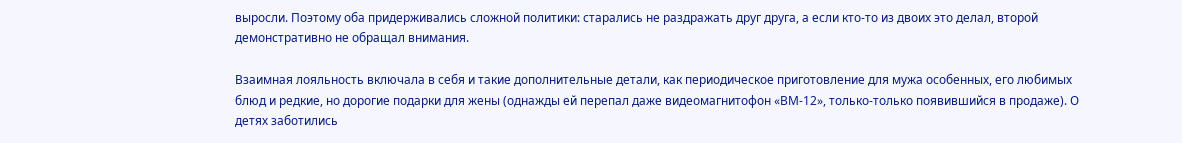выросли. Поэтому оба придерживались сложной политики: старались не раздражать друг друга, а если кто-то из двоих это делал, второй демонстративно не обращал внимания.

Взаимная лояльность включала в себя и такие дополнительные детали, как периодическое приготовление для мужа особенных, его любимых блюд и редкие, но дорогие подарки для жены (однажды ей перепал даже видеомагнитофон «ВМ-12», только-только появившийся в продаже). О детях заботились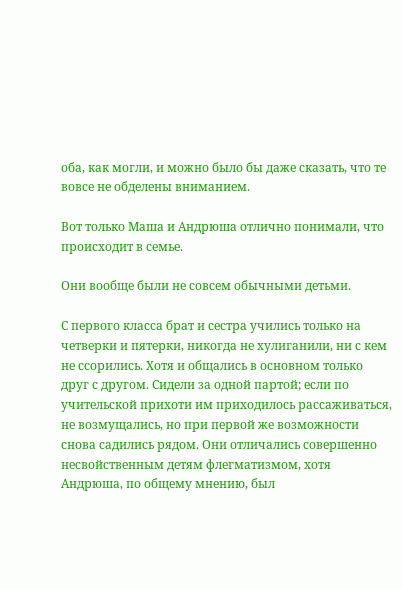оба, как могли, и можно было бы даже сказать, что те вовсе не обделены вниманием.

Вот только Маша и Андрюша отлично понимали, что происходит в семье.

Они вообще были не совсем обычными детьми.

С первого класса брат и сестра учились только на четверки и пятерки, никогда не хулиганили, ни с кем не ссорились. Хотя и общались в основном только друг с другом. Сидели за одной партой; если по учительской прихоти им приходилось рассаживаться, не возмущались, но при первой же возможности снова садились рядом. Они отличались совершенно несвойственным детям флегматизмом, хотя Андрюша, по общему мнению, был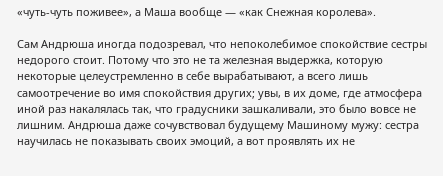«чуть-чуть поживее», а Маша вообще — «как Снежная королева».

Сам Андрюша иногда подозревал, что непоколебимое спокойствие сестры недорого стоит. Потому что это не та железная выдержка, которую некоторые целеустремленно в себе вырабатывают, а всего лишь самоотречение во имя спокойствия других; увы, в их доме, где атмосфера иной раз накалялась так, что градусники зашкаливали, это было вовсе не лишним. Андрюша даже сочувствовал будущему Машиному мужу: сестра научилась не показывать своих эмоций, а вот проявлять их не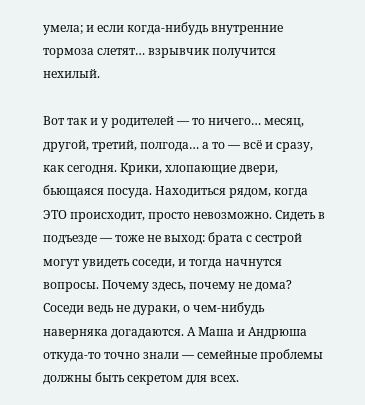умела; и если когда-нибудь внутренние тормоза слетят… взрывчик получится нехилый.

Вот так и у родителей — то ничего… месяц, другой, третий, полгода… а то — всё и сразу, как сегодня. Крики, хлопающие двери, бьющаяся посуда. Находиться рядом, когда ЭТО происходит, просто невозможно. Сидеть в подъезде — тоже не выход: брата с сестрой могут увидеть соседи, и тогда начнутся вопросы. Почему здесь, почему не дома? Соседи ведь не дураки, о чем-нибудь наверняка догадаются. А Маша и Андрюша откуда-то точно знали — семейные проблемы должны быть секретом для всех.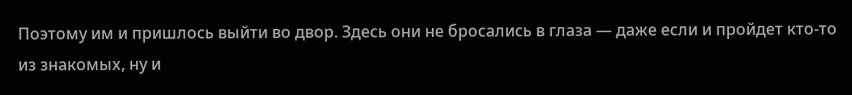Поэтому им и пришлось выйти во двор. Здесь они не бросались в глаза — даже если и пройдет кто-то из знакомых, ну и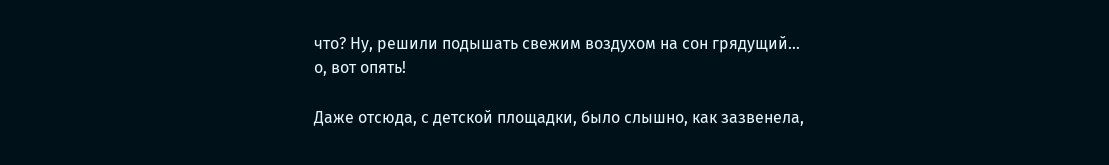что? Ну, решили подышать свежим воздухом на сон грядущий… о, вот опять!

Даже отсюда, с детской площадки, было слышно, как зазвенела,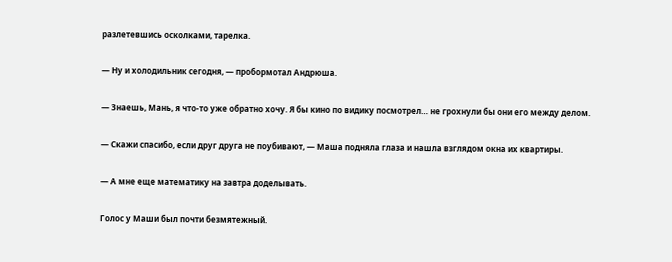разлетевшись осколками, тарелка.

— Ну и холодильник сегодня, — пробормотал Андрюша.

— Знаешь, Мань, я что-то уже обратно хочу. Я бы кино по видику посмотрел… не грохнули бы они его между делом.

— Скажи спасибо, если друг друга не поубивают, — Маша подняла глаза и нашла взглядом окна их квартиры.

— А мне еще математику на завтра доделывать.

Голос у Маши был почти безмятежный.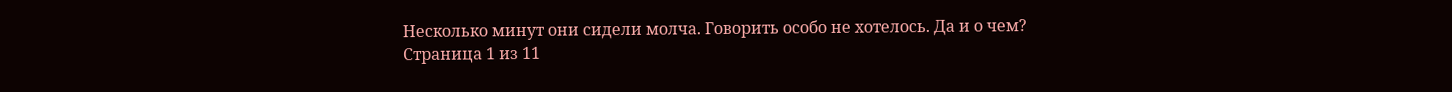Несколько минут они сидели молча. Говорить особо не хотелось. Да и о чем?
Страница 1 из 11